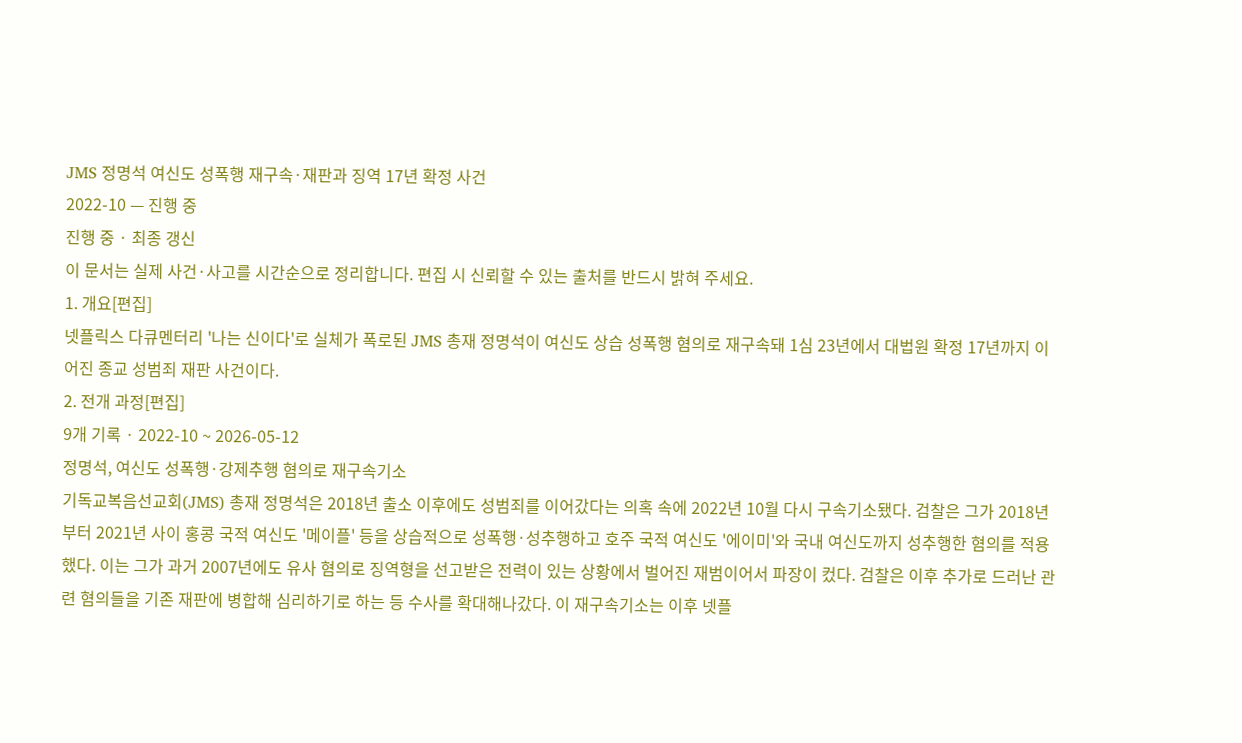JMS 정명석 여신도 성폭행 재구속·재판과 징역 17년 확정 사건
2022-10 — 진행 중
진행 중 · 최종 갱신
이 문서는 실제 사건·사고를 시간순으로 정리합니다. 편집 시 신뢰할 수 있는 출처를 반드시 밝혀 주세요.
1. 개요[편집]
넷플릭스 다큐멘터리 '나는 신이다'로 실체가 폭로된 JMS 총재 정명석이 여신도 상습 성폭행 혐의로 재구속돼 1심 23년에서 대법원 확정 17년까지 이어진 종교 성범죄 재판 사건이다.
2. 전개 과정[편집]
9개 기록 · 2022-10 ~ 2026-05-12
정명석, 여신도 성폭행·강제추행 혐의로 재구속기소
기독교복음선교회(JMS) 총재 정명석은 2018년 출소 이후에도 성범죄를 이어갔다는 의혹 속에 2022년 10월 다시 구속기소됐다. 검찰은 그가 2018년부터 2021년 사이 홍콩 국적 여신도 '메이플' 등을 상습적으로 성폭행·성추행하고 호주 국적 여신도 '에이미'와 국내 여신도까지 성추행한 혐의를 적용했다. 이는 그가 과거 2007년에도 유사 혐의로 징역형을 선고받은 전력이 있는 상황에서 벌어진 재범이어서 파장이 컸다. 검찰은 이후 추가로 드러난 관련 혐의들을 기존 재판에 병합해 심리하기로 하는 등 수사를 확대해나갔다. 이 재구속기소는 이후 넷플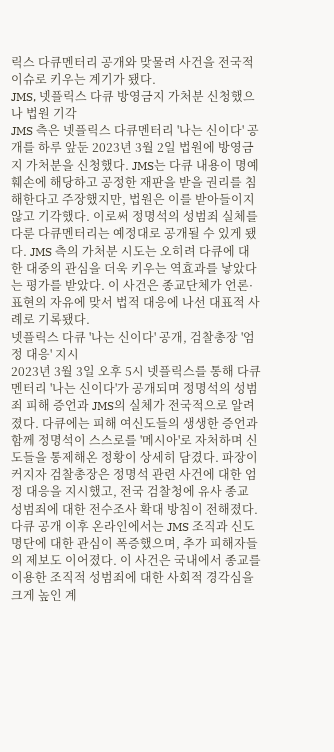릭스 다큐멘터리 공개와 맞물려 사건을 전국적 이슈로 키우는 계기가 됐다.
JMS, 넷플릭스 다큐 방영금지 가처분 신청했으나 법원 기각
JMS 측은 넷플릭스 다큐멘터리 '나는 신이다' 공개를 하루 앞둔 2023년 3월 2일 법원에 방영금지 가처분을 신청했다. JMS는 다큐 내용이 명예훼손에 해당하고 공정한 재판을 받을 권리를 침해한다고 주장했지만, 법원은 이를 받아들이지 않고 기각했다. 이로써 정명석의 성범죄 실체를 다룬 다큐멘터리는 예정대로 공개될 수 있게 됐다. JMS 측의 가처분 시도는 오히려 다큐에 대한 대중의 관심을 더욱 키우는 역효과를 낳았다는 평가를 받았다. 이 사건은 종교단체가 언론·표현의 자유에 맞서 법적 대응에 나선 대표적 사례로 기록됐다.
넷플릭스 다큐 '나는 신이다' 공개, 검찰총장 '엄정 대응' 지시
2023년 3월 3일 오후 5시 넷플릭스를 통해 다큐멘터리 '나는 신이다'가 공개되며 정명석의 성범죄 피해 증언과 JMS의 실체가 전국적으로 알려졌다. 다큐에는 피해 여신도들의 생생한 증언과 함께 정명석이 스스로를 '메시아'로 자처하며 신도들을 통제해온 정황이 상세히 담겼다. 파장이 커지자 검찰총장은 정명석 관련 사건에 대한 엄정 대응을 지시했고, 전국 검찰청에 유사 종교 성범죄에 대한 전수조사 확대 방침이 전해졌다. 다큐 공개 이후 온라인에서는 JMS 조직과 신도 명단에 대한 관심이 폭증했으며, 추가 피해자들의 제보도 이어졌다. 이 사건은 국내에서 종교를 이용한 조직적 성범죄에 대한 사회적 경각심을 크게 높인 계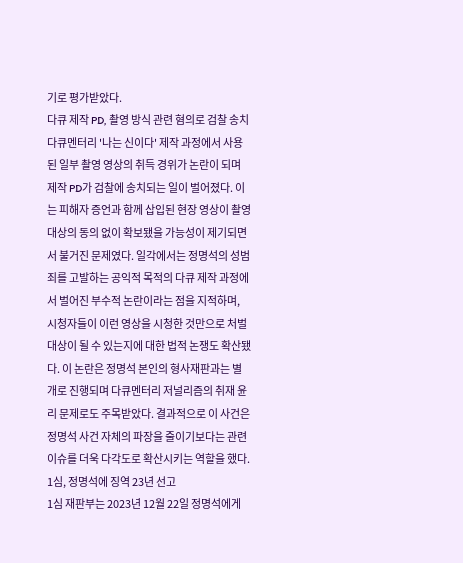기로 평가받았다.
다큐 제작 PD, 촬영 방식 관련 혐의로 검찰 송치
다큐멘터리 '나는 신이다' 제작 과정에서 사용된 일부 촬영 영상의 취득 경위가 논란이 되며 제작 PD가 검찰에 송치되는 일이 벌어졌다. 이는 피해자 증언과 함께 삽입된 현장 영상이 촬영 대상의 동의 없이 확보됐을 가능성이 제기되면서 불거진 문제였다. 일각에서는 정명석의 성범죄를 고발하는 공익적 목적의 다큐 제작 과정에서 벌어진 부수적 논란이라는 점을 지적하며, 시청자들이 이런 영상을 시청한 것만으로 처벌 대상이 될 수 있는지에 대한 법적 논쟁도 확산됐다. 이 논란은 정명석 본인의 형사재판과는 별개로 진행되며 다큐멘터리 저널리즘의 취재 윤리 문제로도 주목받았다. 결과적으로 이 사건은 정명석 사건 자체의 파장을 줄이기보다는 관련 이슈를 더욱 다각도로 확산시키는 역할을 했다.
1심, 정명석에 징역 23년 선고
1심 재판부는 2023년 12월 22일 정명석에게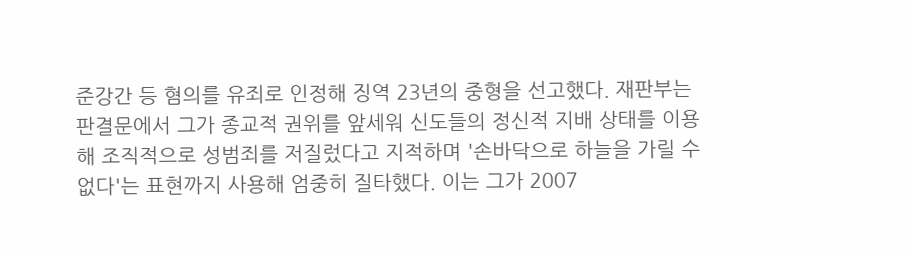준강간 등 혐의를 유죄로 인정해 징역 23년의 중형을 선고했다. 재판부는 판결문에서 그가 종교적 권위를 앞세워 신도들의 정신적 지배 상태를 이용해 조직적으로 성범죄를 저질렀다고 지적하며 '손바닥으로 하늘을 가릴 수 없다'는 표현까지 사용해 엄중히 질타했다. 이는 그가 2007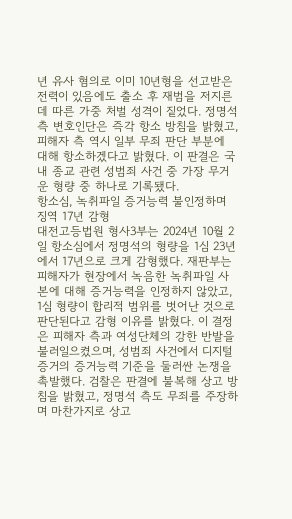년 유사 혐의로 이미 10년형을 선고받은 전력이 있음에도 출소 후 재범을 저지른 데 따른 가중 처벌 성격이 짙었다. 정명석 측 변호인단은 즉각 항소 방침을 밝혔고, 피해자 측 역시 일부 무죄 판단 부분에 대해 항소하겠다고 밝혔다. 이 판결은 국내 종교 관련 성범죄 사건 중 가장 무거운 형량 중 하나로 기록됐다.
항소심, 녹취파일 증거능력 불인정하며 징역 17년 감형
대전고등법원 형사3부는 2024년 10월 2일 항소심에서 정명석의 형량을 1심 23년에서 17년으로 크게 감형했다. 재판부는 피해자가 현장에서 녹음한 녹취파일 사본에 대해 증거능력을 인정하지 않았고, 1심 형량이 합리적 범위를 벗어난 것으로 판단된다고 감형 이유를 밝혔다. 이 결정은 피해자 측과 여성단체의 강한 반발을 불러일으켰으며, 성범죄 사건에서 디지털 증거의 증거능력 기준을 둘러싼 논쟁을 촉발했다. 검찰은 판결에 불복해 상고 방침을 밝혔고, 정명석 측도 무죄를 주장하며 마찬가지로 상고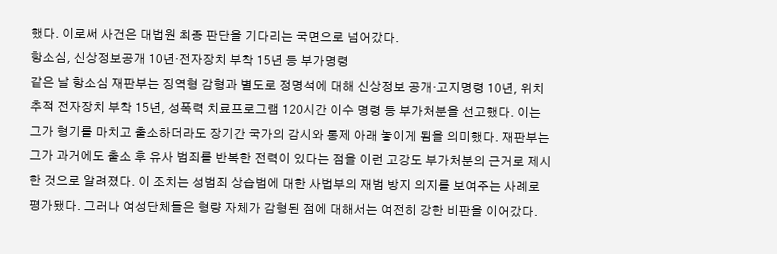했다. 이로써 사건은 대법원 최종 판단을 기다리는 국면으로 넘어갔다.
항소심, 신상정보공개 10년·전자장치 부착 15년 등 부가명령
같은 날 항소심 재판부는 징역형 감형과 별도로 정명석에 대해 신상정보 공개·고지명령 10년, 위치추적 전자장치 부착 15년, 성폭력 치료프로그램 120시간 이수 명령 등 부가처분을 선고했다. 이는 그가 형기를 마치고 출소하더라도 장기간 국가의 감시와 통제 아래 놓이게 됨을 의미했다. 재판부는 그가 과거에도 출소 후 유사 범죄를 반복한 전력이 있다는 점을 이런 고강도 부가처분의 근거로 제시한 것으로 알려졌다. 이 조치는 성범죄 상습범에 대한 사법부의 재범 방지 의지를 보여주는 사례로 평가됐다. 그러나 여성단체들은 형량 자체가 감형된 점에 대해서는 여전히 강한 비판을 이어갔다.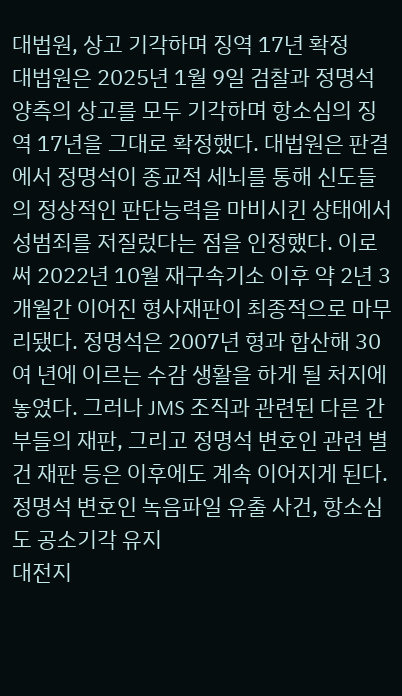대법원, 상고 기각하며 징역 17년 확정
대법원은 2025년 1월 9일 검찰과 정명석 양측의 상고를 모두 기각하며 항소심의 징역 17년을 그대로 확정했다. 대법원은 판결에서 정명석이 종교적 세뇌를 통해 신도들의 정상적인 판단능력을 마비시킨 상태에서 성범죄를 저질렀다는 점을 인정했다. 이로써 2022년 10월 재구속기소 이후 약 2년 3개월간 이어진 형사재판이 최종적으로 마무리됐다. 정명석은 2007년 형과 합산해 30여 년에 이르는 수감 생활을 하게 될 처지에 놓였다. 그러나 JMS 조직과 관련된 다른 간부들의 재판, 그리고 정명석 변호인 관련 별건 재판 등은 이후에도 계속 이어지게 된다.
정명석 변호인 녹음파일 유출 사건, 항소심도 공소기각 유지
대전지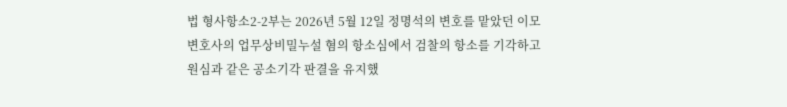법 형사항소2-2부는 2026년 5월 12일 정명석의 변호를 맡았던 이모 변호사의 업무상비밀누설 혐의 항소심에서 검찰의 항소를 기각하고 원심과 같은 공소기각 판결을 유지했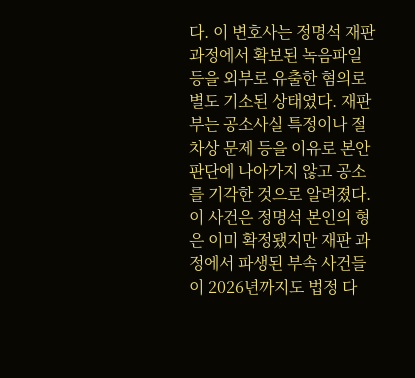다. 이 변호사는 정명석 재판 과정에서 확보된 녹음파일 등을 외부로 유출한 혐의로 별도 기소된 상태였다. 재판부는 공소사실 특정이나 절차상 문제 등을 이유로 본안 판단에 나아가지 않고 공소를 기각한 것으로 알려졌다. 이 사건은 정명석 본인의 형은 이미 확정됐지만 재판 과정에서 파생된 부속 사건들이 2026년까지도 법정 다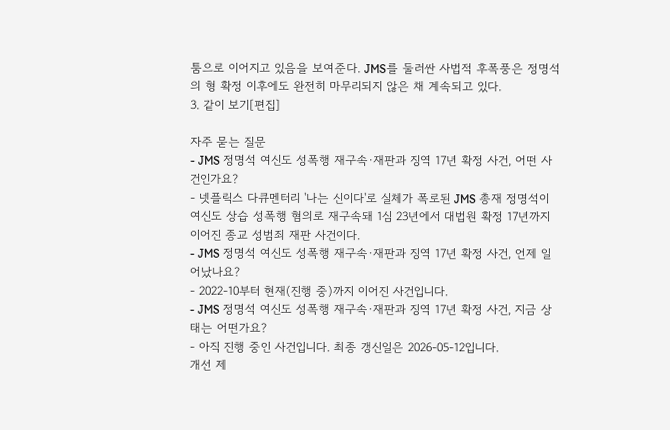툼으로 이어지고 있음을 보여준다. JMS를 둘러싼 사법적 후폭풍은 정명석의 형 확정 이후에도 완전히 마무리되지 않은 채 계속되고 있다.
3. 같이 보기[편집]

자주 묻는 질문
- JMS 정명석 여신도 성폭행 재구속·재판과 징역 17년 확정 사건, 어떤 사건인가요?
- 넷플릭스 다큐멘터리 '나는 신이다'로 실체가 폭로된 JMS 총재 정명석이 여신도 상습 성폭행 혐의로 재구속돼 1심 23년에서 대법원 확정 17년까지 이어진 종교 성범죄 재판 사건이다.
- JMS 정명석 여신도 성폭행 재구속·재판과 징역 17년 확정 사건, 언제 일어났나요?
- 2022-10부터 현재(진행 중)까지 이어진 사건입니다.
- JMS 정명석 여신도 성폭행 재구속·재판과 징역 17년 확정 사건, 지금 상태는 어떤가요?
- 아직 진행 중인 사건입니다. 최종 갱신일은 2026-05-12입니다.
개선 제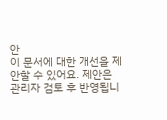안
이 문서에 대한 개선을 제안할 수 있어요. 제안은 관리자 검토 후 반영됩니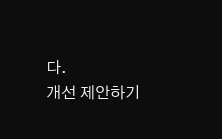다.
개선 제안하기